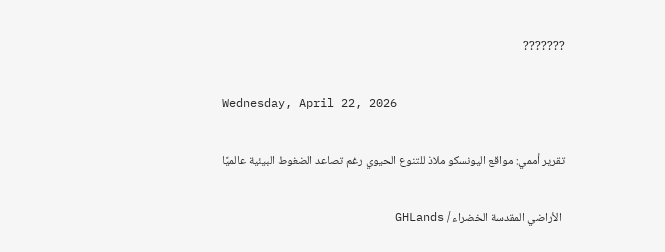???????

Wednesday, April 22, 2026

تقرير أممي: مواقع اليونسكو ملاذ للتنوع الحيوي رغم تصاعد الضغوط البيئية عالميًا

 الأراضي المقدسة الخضراء / GHLands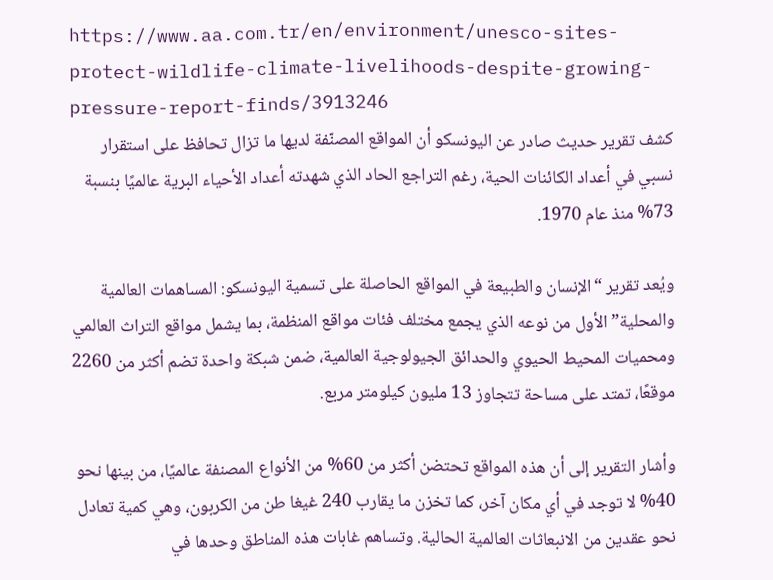https://www.aa.com.tr/en/environment/unesco-sites-protect-wildlife-climate-livelihoods-despite-growing-pressure-report-finds/3913246
كشف تقرير حديث صادر عن اليونسكو أن المواقع المصنّفة لديها ما تزال تحافظ على استقرار نسبي في أعداد الكائنات الحية، رغم التراجع الحاد الذي شهدته أعداد الأحياء البرية عالميًا بنسبة 73% منذ عام 1970.

ويُعد تقرير “الإنسان والطبيعة في المواقع الحاصلة على تسمية اليونسكو: المساهمات العالمية والمحلية” الأول من نوعه الذي يجمع مختلف فئات مواقع المنظمة، بما يشمل مواقع التراث العالمي ومحميات المحيط الحيوي والحدائق الجيولوجية العالمية، ضمن شبكة واحدة تضم أكثر من 2260 موقعًا، تمتد على مساحة تتجاوز 13 مليون كيلومتر مربع.

وأشار التقرير إلى أن هذه المواقع تحتضن أكثر من 60% من الأنواع المصنفة عالميًا، من بينها نحو 40% لا توجد في أي مكان آخر، كما تخزن ما يقارب 240 غيغا طن من الكربون، وهي كمية تعادل نحو عقدين من الانبعاثات العالمية الحالية. وتساهم غابات هذه المناطق وحدها في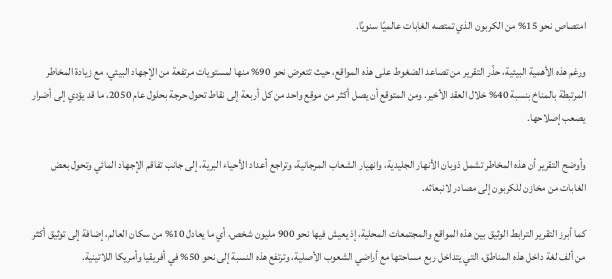امتصاص نحو 15% من الكربون الذي تمتصه الغابات عالميًا سنويًا.

ورغم هذه الأهمية البيئية، حذّر التقرير من تصاعد الضغوط على هذه المواقع، حيث تتعرض نحو 90% منها لمستويات مرتفعة من الإجهاد البيئي، مع زيادة المخاطر المرتبطة بالمناخ بنسبة 40% خلال العقد الأخير. ومن المتوقع أن يصل أكثر من موقع واحد من كل أربعة إلى نقاط تحول حرجة بحلول عام 2050، ما قد يؤدي إلى أضرار يصعب إصلاحها.

وأوضح التقرير أن هذه المخاطر تشمل ذوبان الأنهار الجليدية، وانهيار الشعاب المرجانية، وتراجع أعداد الأحياء البرية، إلى جانب تفاقم الإجهاد المائي وتحول بعض الغابات من مخازن للكربون إلى مصادر لانبعاثه.

كما أبرز التقرير الترابط الوثيق بين هذه المواقع والمجتمعات المحلية، إذ يعيش فيها نحو 900 مليون شخص، أي ما يعادل 10% من سكان العالم، إضافة إلى توثيق أكثر من ألف لغة داخل هذه المناطق، التي يتداخل ربع مساحتها مع أراضي الشعوب الأصلية، وترتفع هذه النسبة إلى نحو 50% في أفريقيا وأمريكا اللاتينية.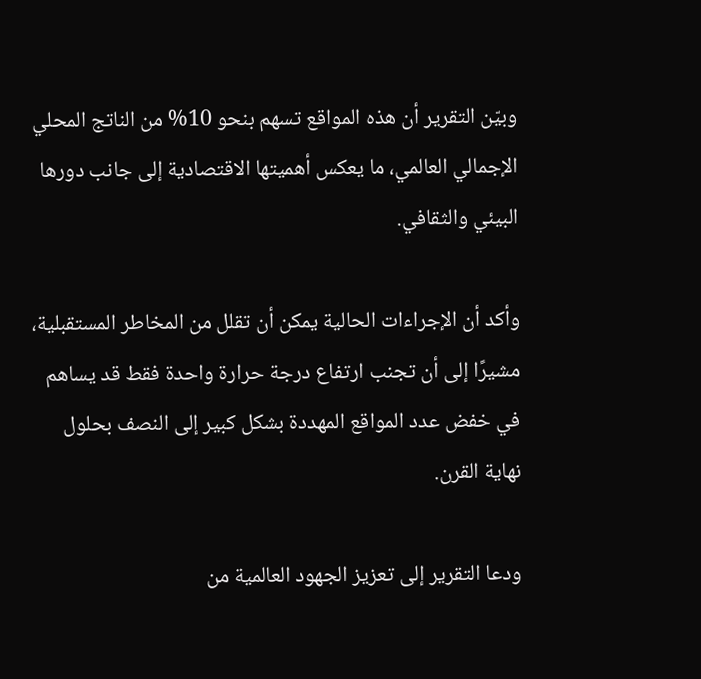وبيّن التقرير أن هذه المواقع تسهم بنحو 10% من الناتج المحلي الإجمالي العالمي، ما يعكس أهميتها الاقتصادية إلى جانب دورها البيئي والثقافي.

وأكد أن الإجراءات الحالية يمكن أن تقلل من المخاطر المستقبلية، مشيرًا إلى أن تجنب ارتفاع درجة حرارة واحدة فقط قد يساهم في خفض عدد المواقع المهددة بشكل كبير إلى النصف بحلول نهاية القرن.

ودعا التقرير إلى تعزيز الجهود العالمية من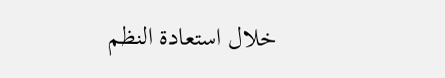خلال استعادة النظم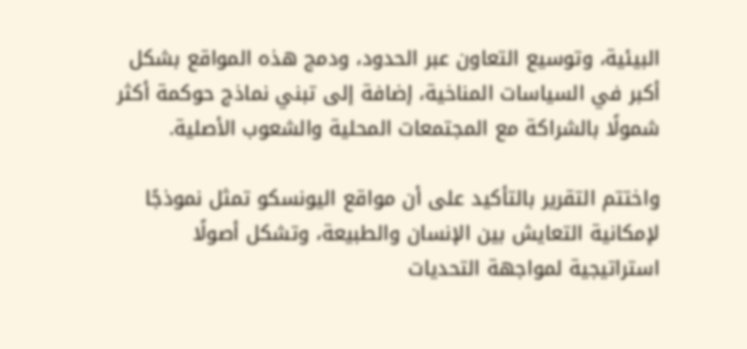البيئية، وتوسيع التعاون عبر الحدود، ودمج هذه المواقع بشكل أكبر في السياسات المناخية، إضافة إلى تبني نماذج حوكمة أكثر شمولًا بالشراكة مع المجتمعات المحلية والشعوب الأصلية.

واختتم التقرير بالتأكيد على أن مواقع اليونسكو تمثل نموذجًا لإمكانية التعايش بين الإنسان والطبيعة، وتشكل أصولًا استراتيجية لمواجهة التحديات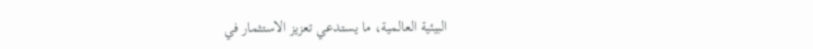البيئية العالمية، ما يستدعي تعزيز الاستثمار في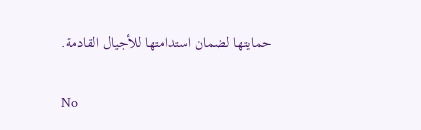حمايتها لضمان استدامتها للأجيال القادمة.

No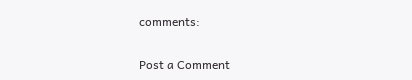comments:

Post a Comment